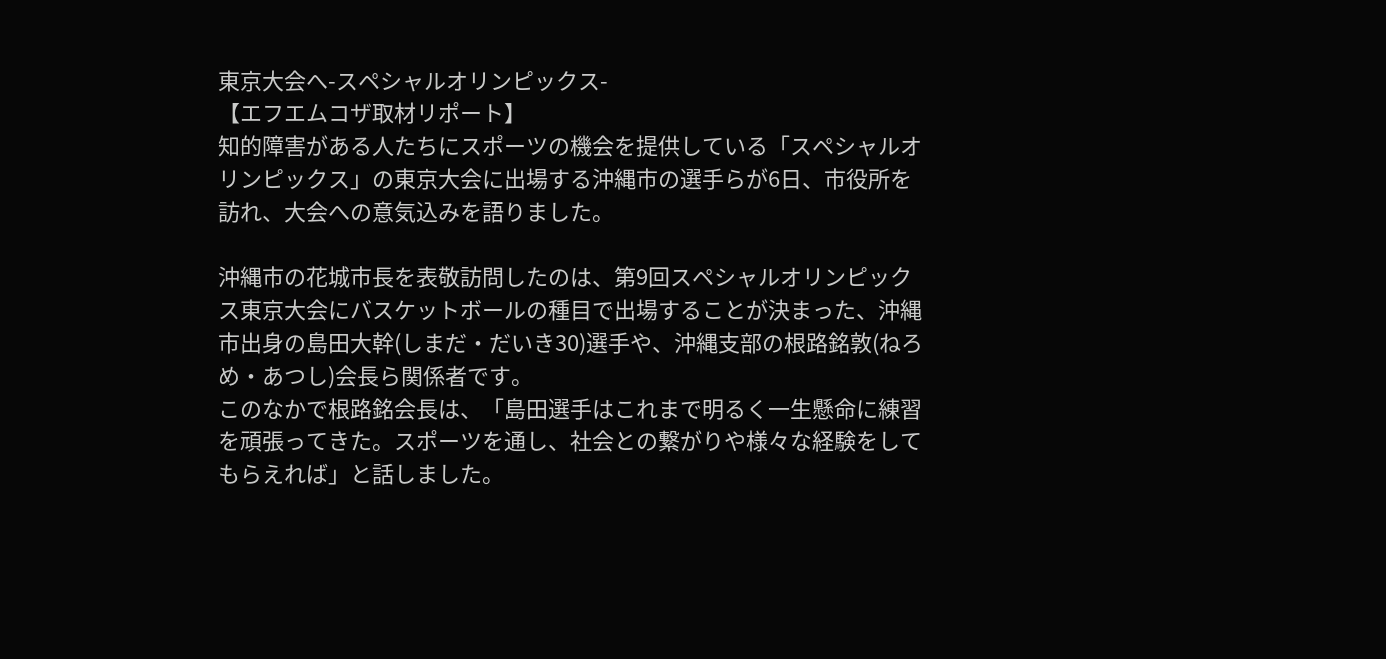東京大会へ-スペシャルオリンピックス-
【エフエムコザ取材リポート】
知的障害がある人たちにスポーツの機会を提供している「スペシャルオリンピックス」の東京大会に出場する沖縄市の選手らが6日、市役所を訪れ、大会への意気込みを語りました。

沖縄市の花城市長を表敬訪問したのは、第9回スペシャルオリンピックス東京大会にバスケットボールの種目で出場することが決まった、沖縄市出身の島田大幹(しまだ・だいき30)選手や、沖縄支部の根路銘敦(ねろめ・あつし)会長ら関係者です。
このなかで根路銘会長は、「島田選手はこれまで明るく一生懸命に練習を頑張ってきた。スポーツを通し、社会との繋がりや様々な経験をしてもらえれば」と話しました。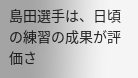島田選手は、日頃の練習の成果が評価さ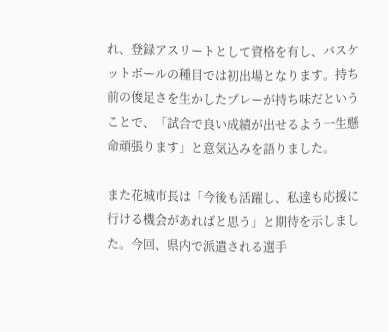れ、登録アスリートとして資格を有し、バスケットボールの種目では初出場となります。持ち前の俊足さを生かしたプレーが持ち味だということで、「試合で良い成績が出せるよう一生懸命頑張ります」と意気込みを語りました。

また花城市長は「今後も活躍し、私達も応援に行ける機会があればと思う」と期待を示しました。今回、県内で派遣される選手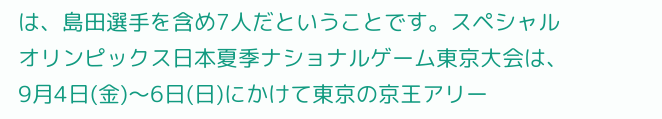は、島田選手を含め7人だということです。スペシャルオリンピックス日本夏季ナショナルゲーム東京大会は、9月4日(金)〜6日(日)にかけて東京の京王アリー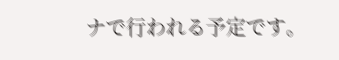ナで行われる予定です。